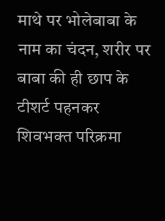माथे पर भोलेबाबा के नाम का चंदन, शरीर पर बाबा की ही छाप के टीशर्ट पहनकर शिवभक्त परिक्रमा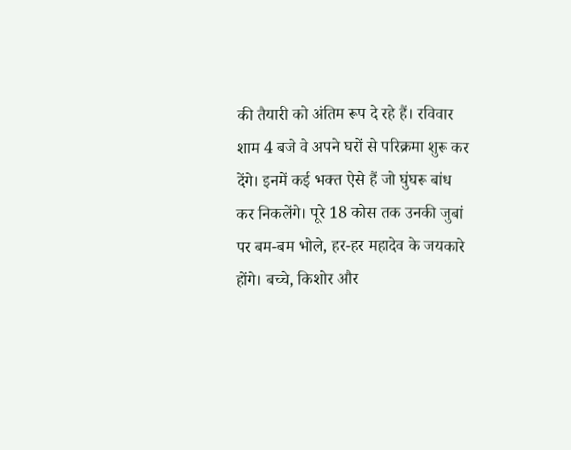की तैयारी को अंतिम रूप दे रहे हैं। रविवार शाम 4 बजे वे अपने घरों से परिक्रमा शुरू कर देंगे। इनमें कई भक्त ऐसे हैं जो घुंघरू बांध कर निकलेंगे। पूरे 18 कोस तक उनकी जुबां पर बम-बम भोले, हर-हर महादेव के जयकारे होंगे। बच्चे, किशोर और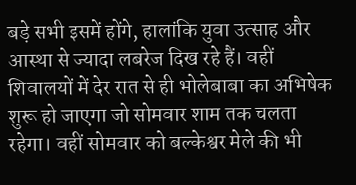बड़े सभी इसमें होंगे, हालांकि युवा उत्साह और आस्था से ज्यादा लबरेज दिख रहे हैं। वहीं शिवालयों में देर रात से ही भोलेबाबा का अभिषेक शुरू हो जाएगा जो सोमवार शाम तक चलता रहेगा। वहीं सोमवार को बल्केश्वर मेले की भी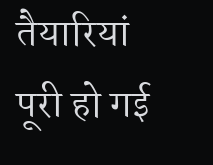तैयारियां पूरी हो गई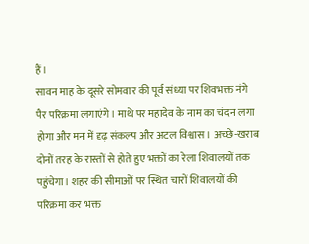हैं।
सावन माह के दूसरे सोमवार की पूर्व संध्या पर शिवभक्त नंगे पैर परिक्रमा लगाएंगे। माथे पर महादेव के नाम का चंदन लगा होगा और मन में दृढ़ संकल्प और अटल विश्वास। अच्छे-खराब दोनों तरह के रास्तों से होते हुए भक्तों का रेला शिवालयों तक पहुंचेगा। शहर की सीमाओं पर स्थित चारों शिवालयों की परिक्रमा कर भक्त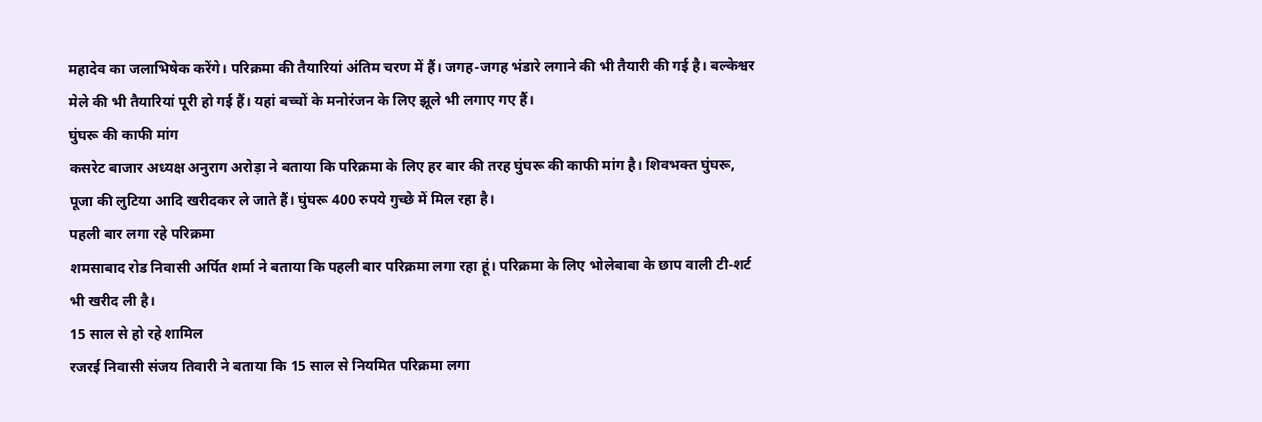महादेव का जलाभिषेक करेंगे। परिक्रमा की तैयारियां अंतिम चरण में हैं। जगह-जगह भंडारे लगाने की भी तैयारी की गई है। बल्केश्वर मेले की भी तैयारियां पूरी हो गई हैं। यहां बच्चों के मनोरंजन के लिए झूले भी लगाए गए हैं।
घुंघरू की काफी मांग
कसरेट बाजार अध्यक्ष अनुराग अरोड़ा ने बताया कि परिक्रमा के लिए हर बार की तरह घुंघरू की काफी मांग है। शिवभक्त घुंघरू, पूजा की लुटिया आदि खरीदकर ले जाते हैं। घुंघरू 400 रुपये गुच्छे में मिल रहा है।
पहली बार लगा रहे परिक्रमा
शमसाबाद रोड निवासी अर्पित शर्मा ने बताया कि पहली बार परिक्रमा लगा रहा हूं। परिक्रमा के लिए भोलेबाबा के छाप वाली टी-शर्ट भी खरीद ली है।
15 साल से हो रहे शामिल
रजरई निवासी संजय तिवारी ने बताया कि 15 साल से नियमित परिक्रमा लगा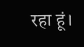रहा हूं।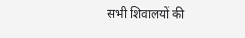सभी शिवालयों की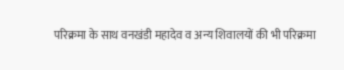परिक्रमा के साथ वनखंडी महादेव व अन्य शिवालयों की भी परिक्रमा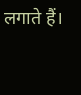लगाते हैं।